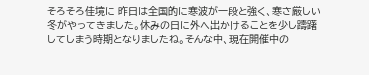そろそろ佳境に 昨日は全国的に寒波が一段と強く、寒さ厳しい冬がやってきました。休みの日に外へ出かけることを少し躊躇してしまう時期となりましたね。そんな中、現在開催中の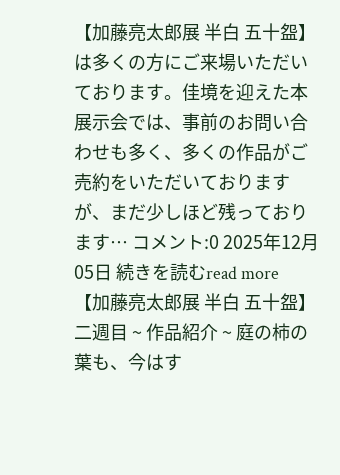【加藤亮太郎展 半白 五十盌】は多くの方にご来場いただいております。佳境を迎えた本展示会では、事前のお問い合わせも多く、多くの作品がご売約をいただいておりますが、まだ少しほど残っております… コメント:0 2025年12月05日 続きを読むread more
【加藤亮太郎展 半白 五十盌】 二週目 ~ 作品紹介 ~ 庭の柿の葉も、今はす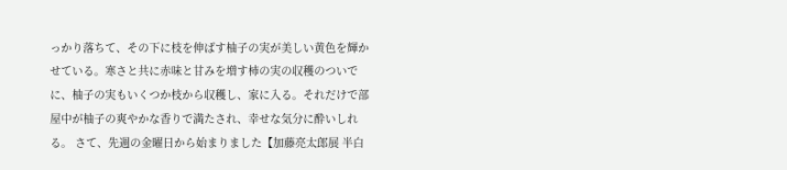っかり落ちて、その下に枝を伸ばす柚子の実が美しい黄色を輝かせている。寒さと共に赤味と甘みを増す柿の実の収穫のついでに、柚子の実もいくつか枝から収穫し、家に入る。それだけで部屋中が柚子の爽やかな香りで満たされ、幸せな気分に酔いしれる。 さて、先週の金曜日から始まりました【加藤亮太郎展 半白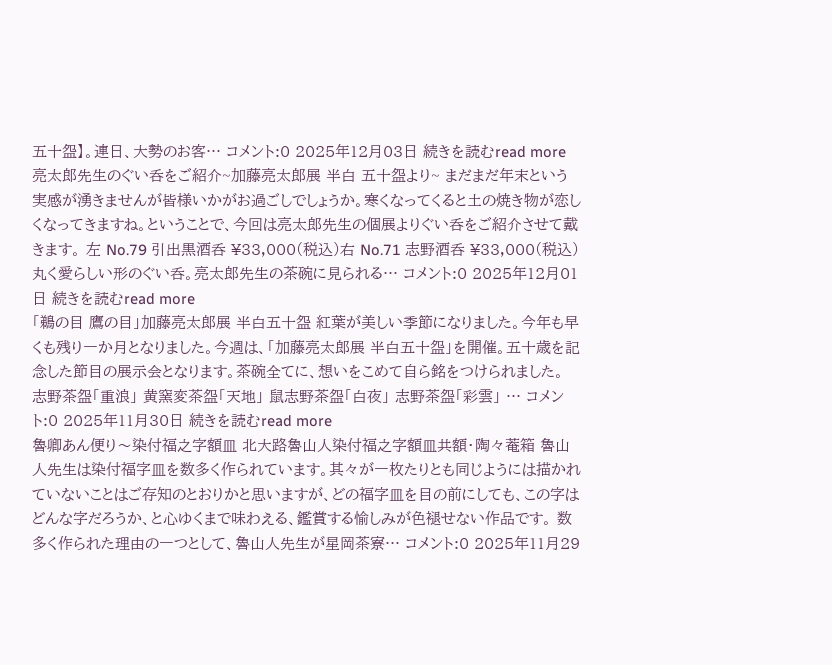五十盌】。連日、大勢のお客… コメント:0 2025年12月03日 続きを読むread more
亮太郎先生のぐい呑をご紹介~加藤亮太郎展 半白 五十盌より~ まだまだ年末という実感が湧きませんが皆様いかがお過ごしでしょうか。寒くなってくると土の焼き物が恋しくなってきますね。ということで、今回は亮太郎先生の個展よりぐい呑をご紹介させて戴きます。 左 No.79 引出黒酒呑 ¥33,000(税込)右 No.71 志野酒呑 ¥33,000(税込)丸く愛らしい形のぐい呑。亮太郎先生の茶碗に見られる… コメント:0 2025年12月01日 続きを読むread more
「鵜の目 鷹の目」加藤亮太郎展 半白五十盌 紅葉が美しい季節になりました。今年も早くも残り一か月となりました。今週は、「加藤亮太郎展 半白五十盌」を開催。五十歳を記念した節目の展示会となります。茶碗全てに、想いをこめて自ら銘をつけられました。 志野茶盌「重浪」 黄窯変茶盌「天地」 鼠志野茶盌「白夜」 志野茶盌「彩雲」 … コメント:0 2025年11月30日 続きを読むread more
魯卿あん便り〜染付福之字額皿 北大路魯山人染付福之字額皿共額・陶々菴箱 魯山人先生は染付福字皿を数多く作られています。其々が一枚たりとも同じようには描かれていないことはご存知のとおりかと思いますが、どの福字皿を目の前にしても、この字はどんな字だろうか、と心ゆくまで味わえる、鑑賞する愉しみが色褪せない作品です。 数多く作られた理由の一つとして、魯山人先生が星岡茶寮… コメント:0 2025年11月29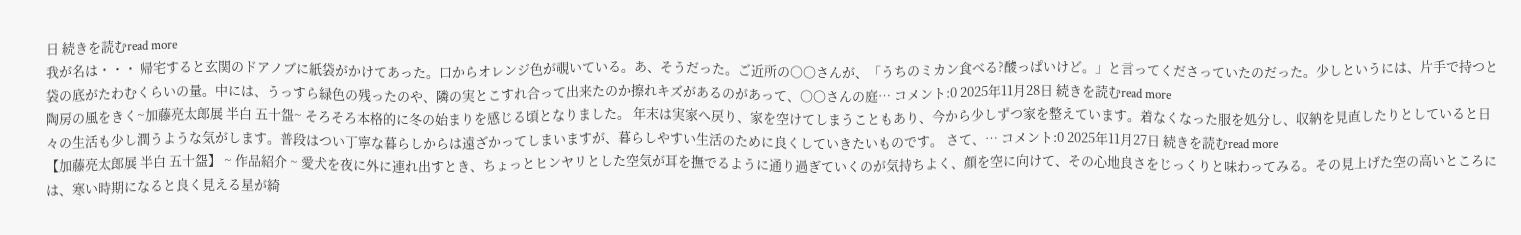日 続きを読むread more
我が名は・・・ 帰宅すると玄関のドアノブに紙袋がかけてあった。口からオレンジ色が覗いている。あ、そうだった。ご近所の〇〇さんが、「うちのミカン食べる?酸っぱいけど。」と言ってくださっていたのだった。少しというには、片手で持つと袋の底がたわむくらいの量。中には、うっすら緑色の残ったのや、隣の実とこすれ合って出来たのか擦れキズがあるのがあって、〇〇さんの庭… コメント:0 2025年11月28日 続きを読むread more
陶房の風をきく~加藤亮太郎展 半白 五十盌~ そろそろ本格的に冬の始まりを感じる頃となりました。 年末は実家へ戻り、家を空けてしまうこともあり、今から少しずつ家を整えています。着なくなった服を処分し、収納を見直したりとしていると日々の生活も少し潤うような気がします。普段はつい丁寧な暮らしからは遠ざかってしまいますが、暮らしやすい生活のために良くしていきたいものです。 さて、… コメント:0 2025年11月27日 続きを読むread more
【加藤亮太郎展 半白 五十盌】 ~ 作品紹介 ~ 愛犬を夜に外に連れ出すとき、ちょっとヒンヤリとした空気が耳を撫でるように通り過ぎていくのが気持ちよく、顔を空に向けて、その心地良さをじっくりと味わってみる。その見上げた空の高いところには、寒い時期になると良く見える星が綺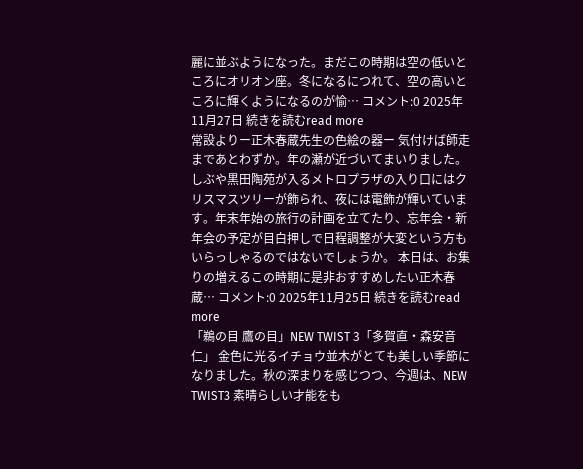麗に並ぶようになった。まだこの時期は空の低いところにオリオン座。冬になるにつれて、空の高いところに輝くようになるのが愉… コメント:0 2025年11月27日 続きを読むread more
常設よりー正木春蔵先生の色絵の器ー 気付けば師走まであとわずか。年の瀬が近づいてまいりました。しぶや黒田陶苑が入るメトロプラザの入り口にはクリスマスツリーが飾られ、夜には電飾が輝いています。年末年始の旅行の計画を立てたり、忘年会・新年会の予定が目白押しで日程調整が大変という方もいらっしゃるのではないでしょうか。 本日は、お集りの増えるこの時期に是非おすすめしたい正木春蔵… コメント:0 2025年11月25日 続きを読むread more
「鵜の目 鷹の目」NEW TWIST 3「多賀直・森安音仁」 金色に光るイチョウ並木がとても美しい季節になりました。秋の深まりを感じつつ、今週は、NEW TWIST3 素晴らしい才能をも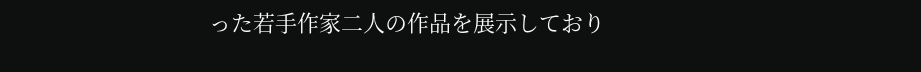った若手作家二人の作品を展示しており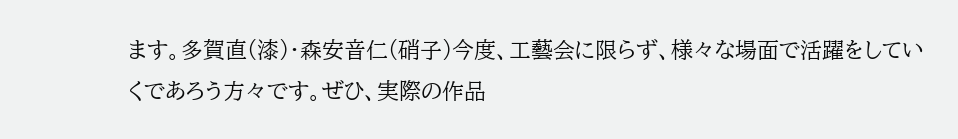ます。多賀直(漆)・森安音仁(硝子)今度、工藝会に限らず、様々な場面で活躍をしていくであろう方々です。ぜひ、実際の作品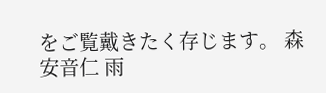をご覧戴きたく存じます。 森安音仁 雨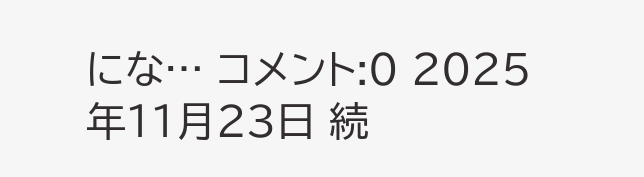にな… コメント:0 2025年11月23日 続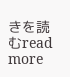きを読むread more